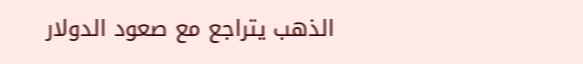الذهب يتراجع مع صعود الدولار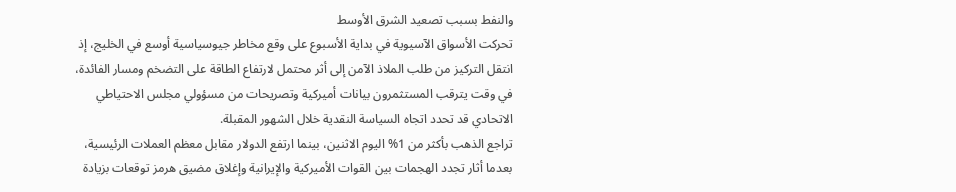والنفط بسبب تصعيد الشرق الأوسط
تحركت الأسواق الآسيوية في بداية الأسبوع على وقع مخاطر جيوسياسية أوسع في الخليج، إذ انتقل التركيز من طلب الملاذ الآمن إلى أثر محتمل لارتفاع الطاقة على التضخم ومسار الفائدة، في وقت يترقب المستثمرون بيانات أميركية وتصريحات من مسؤولي مجلس الاحتياطي الاتحادي قد تحدد اتجاه السياسة النقدية خلال الشهور المقبلة.
تراجع الذهب بأكثر من 1% اليوم الاثنين، بينما ارتفع الدولار مقابل معظم العملات الرئيسية، بعدما أثار تجدد الهجمات بين القوات الأميركية والإيرانية وإغلاق مضيق هرمز توقعات بزيادة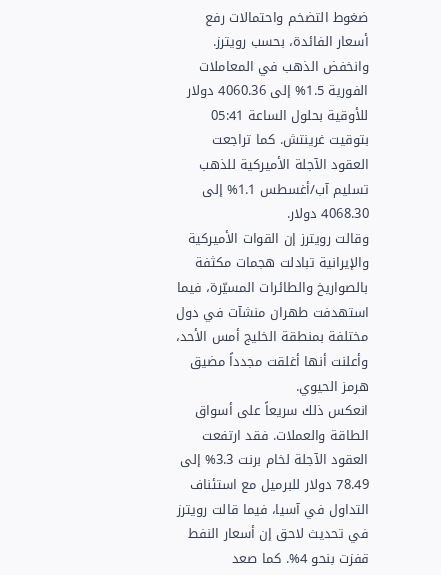ضغوط التضخم واحتمالات رفع أسعار الفائدة، بحسب رويترز.
وانخفض الذهب في المعاملات الفورية 1.5% إلى 4060.36 دولار للأوقية بحلول الساعة 05:41 بتوقيت غرينتش. كما تراجعت العقود الآجلة الأميركية للذهب تسليم آب/أغسطس 1.1% إلى 4068.30 دولار.
وقالت رويترز إن القوات الأميركية والإيرانية تبادلت هجمات مكثفة بالصواريخ والطائرات المسيّرة، فيما استهدفت طهران منشآت في دول مختلفة بمنطقة الخليج أمس الأحد، وأعلنت أنها أغلقت مجدداً مضيق هرمز الحيوي.
انعكس ذلك سريعاً على أسواق الطاقة والعملات. فقد ارتفعت العقود الآجلة لخام برنت 3.3% إلى 78.49 دولار للبرميل مع استئناف التداول في آسيا، فيما قالت رويترز في تحديث لاحق إن أسعار النفط قفزت بنحو 4%. كما صعد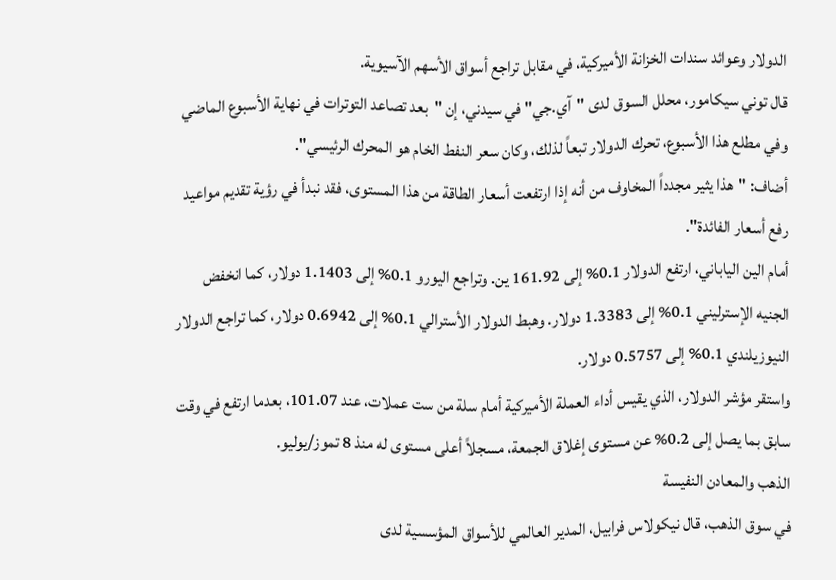الدولار وعوائد سندات الخزانة الأميركية، في مقابل تراجع أسواق الأسهم الآسيوية.
قال توني سيكامور، محلل السوق لدى "آي.جي" في سيدني، إن "بعد تصاعد التوترات في نهاية الأسبوع الماضي وفي مطلع هذا الأسبوع، تحرك الدولار تبعاً لذلك، وكان سعر النفط الخام هو المحرك الرئيسي".
أضاف: "هذا يثير مجدداً المخاوف من أنه إذا ارتفعت أسعار الطاقة من هذا المستوى، فقد نبدأ في رؤية تقديم مواعيد رفع أسعار الفائدة".
أمام الين الياباني، ارتفع الدولار 0.1% إلى 161.92 ين. وتراجع اليورو 0.1% إلى 1.1403 دولار، كما انخفض الجنيه الإسترليني 0.1% إلى 1.3383 دولار. وهبط الدولار الأسترالي 0.1% إلى 0.6942 دولار، كما تراجع الدولار النيوزيلندي 0.1% إلى 0.5757 دولار.
واستقر مؤشر الدولار، الذي يقيس أداء العملة الأميركية أمام سلة من ست عملات، عند 101.07، بعدما ارتفع في وقت سابق بما يصل إلى 0.2% عن مستوى إغلاق الجمعة، مسجلاً أعلى مستوى له منذ 8 تموز/يوليو.
الذهب والمعادن النفيسة
في سوق الذهب، قال نيكولاس فرابيل، المدير العالمي للأسواق المؤسسية لدى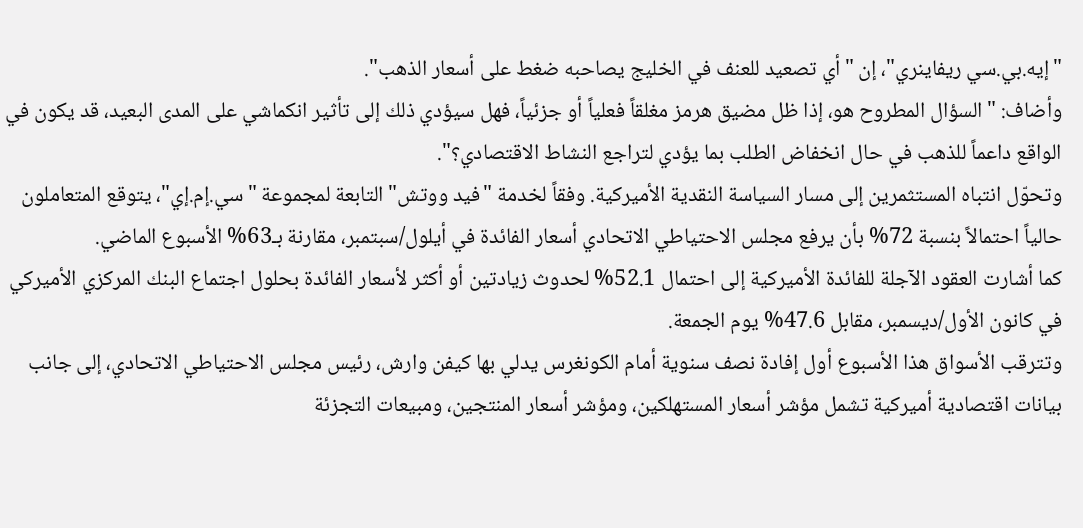"إيه.بي.سي ريفاينري"، إن "أي تصعيد للعنف في الخليج يصاحبه ضغط على أسعار الذهب".
وأضاف: "السؤال المطروح هو، إذا ظل مضيق هرمز مغلقاً فعلياً أو جزئياً، فهل سيؤدي ذلك إلى تأثير انكماشي على المدى البعيد، قد يكون في الواقع داعماً للذهب في حال انخفاض الطلب بما يؤدي لتراجع النشاط الاقتصادي؟".
وتحوّل انتباه المستثمرين إلى مسار السياسة النقدية الأميركية. وفقاً لخدمة "فيد ووتش" التابعة لمجموعة "سي.إم.إي"، يتوقع المتعاملون حالياً احتمالاً بنسبة 72% بأن يرفع مجلس الاحتياطي الاتحادي أسعار الفائدة في أيلول/سبتمبر، مقارنة بـ63% الأسبوع الماضي.
كما أشارت العقود الآجلة للفائدة الأميركية إلى احتمال 52.1% لحدوث زيادتين أو أكثر لأسعار الفائدة بحلول اجتماع البنك المركزي الأميركي في كانون الأول/ديسمبر، مقابل 47.6% يوم الجمعة.
وتترقب الأسواق هذا الأسبوع أول إفادة نصف سنوية أمام الكونغرس يدلي بها كيفن وارش، رئيس مجلس الاحتياطي الاتحادي، إلى جانب بيانات اقتصادية أميركية تشمل مؤشر أسعار المستهلكين، ومؤشر أسعار المنتجين، ومبيعات التجزئة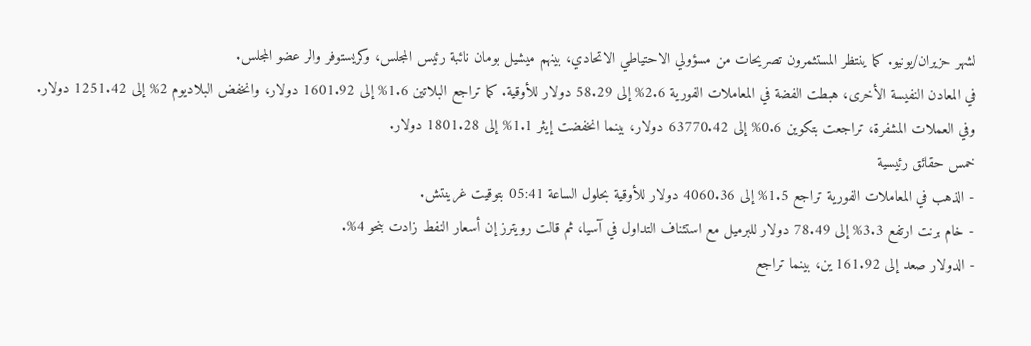لشهر حزيران/يونيو. كما ينتظر المستثمرون تصريحات من مسؤولي الاحتياطي الاتحادي، بينهم ميشيل بومان نائبة رئيس المجلس، وكريستوفر والر عضو المجلس.
في المعادن النفيسة الأخرى، هبطت الفضة في المعاملات الفورية 2.6% إلى 58.29 دولار للأوقية. كما تراجع البلاتين 1.6% إلى 1601.92 دولار، وانخفض البلاديوم 2% إلى 1251.42 دولار.
وفي العملات المشفرة، تراجعت بتكوين 0.6% إلى 63770.42 دولار، بينما انخفضت إيثر 1.1% إلى 1801.28 دولار.
خمس حقائق رئيسية
- الذهب في المعاملات الفورية تراجع 1.5% إلى 4060.36 دولار للأوقية بحلول الساعة 05:41 بتوقيت غرينتش.
- خام برنت ارتفع 3.3% إلى 78.49 دولار للبرميل مع استئناف التداول في آسيا، ثم قالت رويترز إن أسعار النفط زادت بنحو 4%.
- الدولار صعد إلى 161.92 ين، بينما تراجع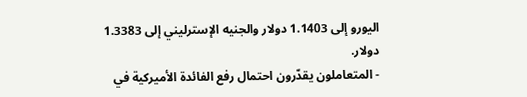اليورو إلى 1.1403 دولار والجنيه الإسترليني إلى 1.3383 دولار.
- المتعاملون يقدّرون احتمال رفع الفائدة الأميركية في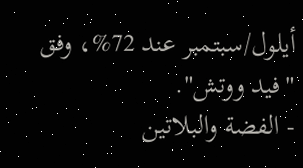أيلول/سبتمبر عند 72%، وفق "فيد ووتش".
- الفضة والبلاتين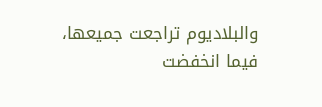والبلاديوم تراجعت جميعها، فيما انخفضت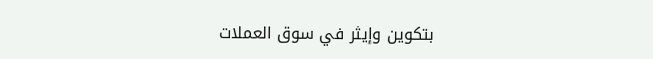بتكوين وإيثر في سوق العملات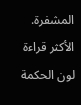المشفرة.
الأكثر قراءة
لون الحكمة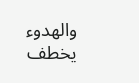والهدوء يخطف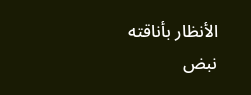الأنظار بأناقته
نبض